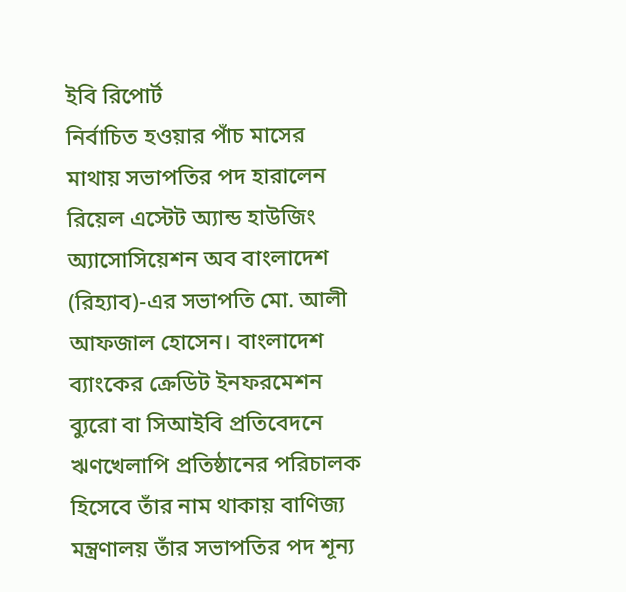ইবি রিপোর্ট
নির্বাচিত হওয়ার পাঁচ মাসের মাথায় সভাপতির পদ হারালেন রিয়েল এস্টেট অ্যান্ড হাউজিং অ্যাসোসিয়েশন অব বাংলাদেশ (রিহ্যাব)-এর সভাপতি মো. আলী আফজাল হোসেন। বাংলাদেশ ব্যাংকের ক্রেডিট ইনফরমেশন ব্যুরো বা সিআইবি প্রতিবেদনে ঋণখেলাপি প্রতিষ্ঠানের পরিচালক হিসেবে তাঁর নাম থাকায় বাণিজ্য মন্ত্রণালয় তাঁর সভাপতির পদ শূন্য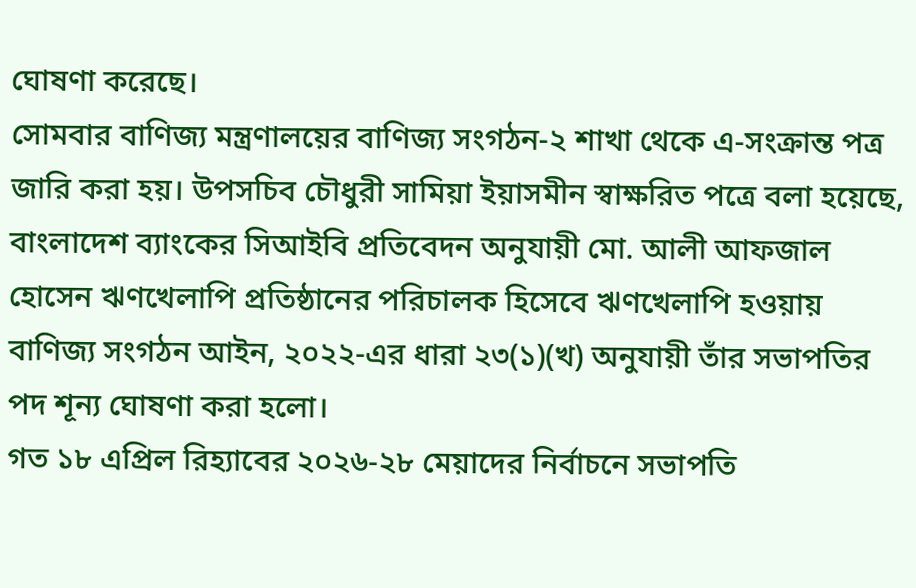ঘোষণা করেছে।
সোমবার বাণিজ্য মন্ত্রণালয়ের বাণিজ্য সংগঠন-২ শাখা থেকে এ-সংক্রান্ত পত্র জারি করা হয়। উপসচিব চৌধুরী সামিয়া ইয়াসমীন স্বাক্ষরিত পত্রে বলা হয়েছে, বাংলাদেশ ব্যাংকের সিআইবি প্রতিবেদন অনুযায়ী মো. আলী আফজাল হোসেন ঋণখেলাপি প্রতিষ্ঠানের পরিচালক হিসেবে ঋণখেলাপি হওয়ায় বাণিজ্য সংগঠন আইন, ২০২২-এর ধারা ২৩(১)(খ) অনুযায়ী তাঁর সভাপতির পদ শূন্য ঘোষণা করা হলো।
গত ১৮ এপ্রিল রিহ্যাবের ২০২৬-২৮ মেয়াদের নির্বাচনে সভাপতি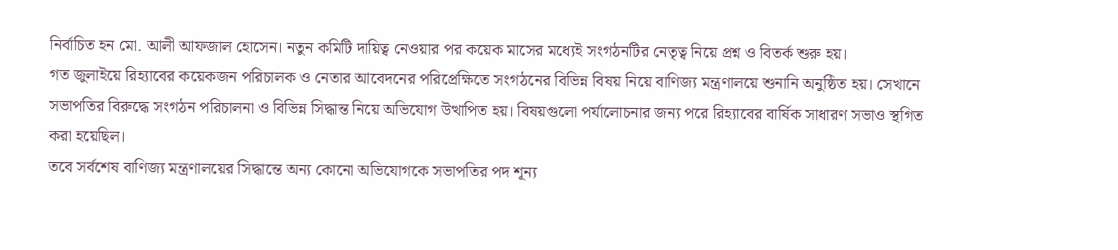নির্বাচিত হন মো. আলী আফজাল হোসেন। নতুন কমিটি দায়িত্ব নেওয়ার পর কয়েক মাসের মধ্যেই সংগঠনটির নেতৃত্ব নিয়ে প্রশ্ন ও বিতর্ক শুরু হয়।
গত জুলাইয়ে রিহ্যাবের কয়েকজন পরিচালক ও নেতার আবেদনের পরিপ্রেক্ষিতে সংগঠনের বিভিন্ন বিষয় নিয়ে বাণিজ্য মন্ত্রণালয়ে শুনানি অনুষ্ঠিত হয়। সেখানে সভাপতির বিরুদ্ধে সংগঠন পরিচালনা ও বিভিন্ন সিদ্ধান্ত নিয়ে অভিযোগ উত্থাপিত হয়। বিষয়গুলো পর্যালোচনার জন্য পরে রিহ্যাবের বার্ষিক সাধারণ সভাও স্থগিত করা হয়েছিল।
তবে সর্বশেষ বাণিজ্য মন্ত্রণালয়ের সিদ্ধান্তে অন্য কোনো অভিযোগকে সভাপতির পদ শূন্য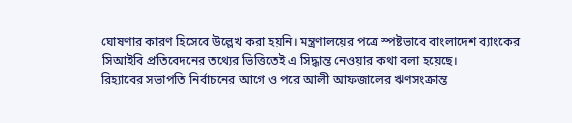ঘোষণার কারণ হিসেবে উল্লেখ করা হয়নি। মন্ত্রণালয়ের পত্রে স্পষ্টভাবে বাংলাদেশ ব্যাংকের সিআইবি প্রতিবেদনের তথ্যের ভিত্তিতেই এ সিদ্ধান্ত নেওয়ার কথা বলা হয়েছে।
রিহ্যাবের সভাপতি নির্বাচনের আগে ও পরে আলী আফজালের ঋণসংক্রান্ত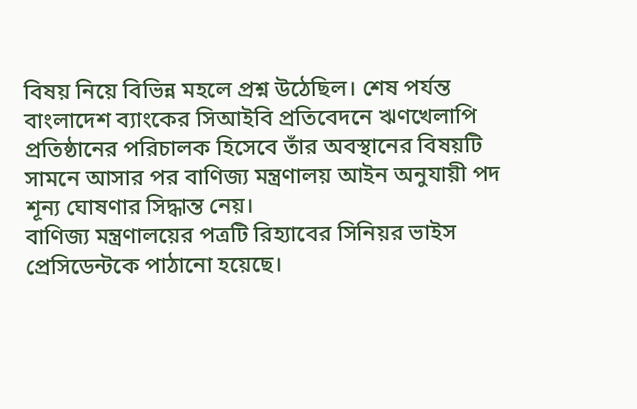বিষয় নিয়ে বিভিন্ন মহলে প্রশ্ন উঠেছিল। শেষ পর্যন্ত বাংলাদেশ ব্যাংকের সিআইবি প্রতিবেদনে ঋণখেলাপি প্রতিষ্ঠানের পরিচালক হিসেবে তাঁর অবস্থানের বিষয়টি সামনে আসার পর বাণিজ্য মন্ত্রণালয় আইন অনুযায়ী পদ শূন্য ঘোষণার সিদ্ধান্ত নেয়।
বাণিজ্য মন্ত্রণালয়ের পত্রটি রিহ্যাবের সিনিয়র ভাইস প্রেসিডেন্টকে পাঠানো হয়েছে।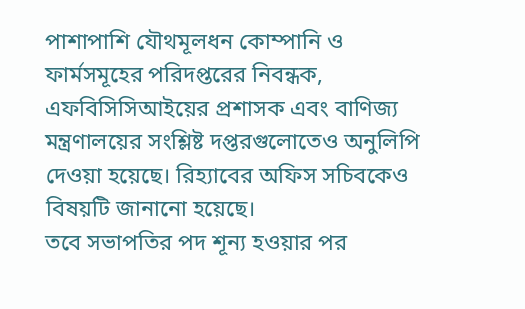পাশাপাশি যৌথমূলধন কোম্পানি ও ফার্মসমূহের পরিদপ্তরের নিবন্ধক, এফবিসিসিআইয়ের প্রশাসক এবং বাণিজ্য মন্ত্রণালয়ের সংশ্লিষ্ট দপ্তরগুলোতেও অনুলিপি দেওয়া হয়েছে। রিহ্যাবের অফিস সচিবকেও বিষয়টি জানানো হয়েছে।
তবে সভাপতির পদ শূন্য হওয়ার পর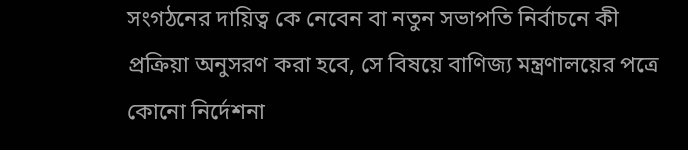সংগঠনের দায়িত্ব কে নেবেন বা নতুন সভাপতি নির্বাচনে কী প্রক্রিয়া অনুসরণ করা হবে, সে বিষয়ে বাণিজ্য মন্ত্রণালয়ের পত্রে কোনো নির্দেশনা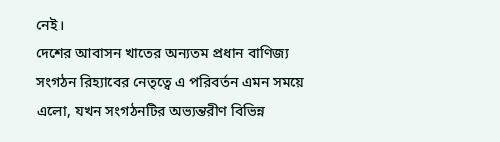নেই।
দেশের আবাসন খাতের অন্যতম প্রধান বাণিজ্য সংগঠন রিহ্যাবের নেতৃত্বে এ পরিবর্তন এমন সময়ে এলো, যখন সংগঠনটির অভ্যন্তরীণ বিভিন্ন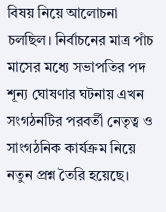বিষয় নিয়ে আলোচনা চলছিল। নির্বাচনের মাত্র পাঁচ মাসের মধ্যে সভাপতির পদ শূন্য ঘোষণার ঘটনায় এখন সংগঠনটির পরবর্তী নেতৃত্ব ও সাংগঠনিক কার্যক্রম নিয়ে নতুন প্রশ্ন তৈরি হয়েছে।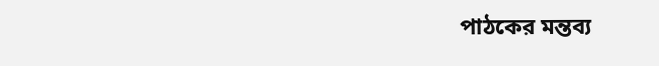পাঠকের মন্তব্য